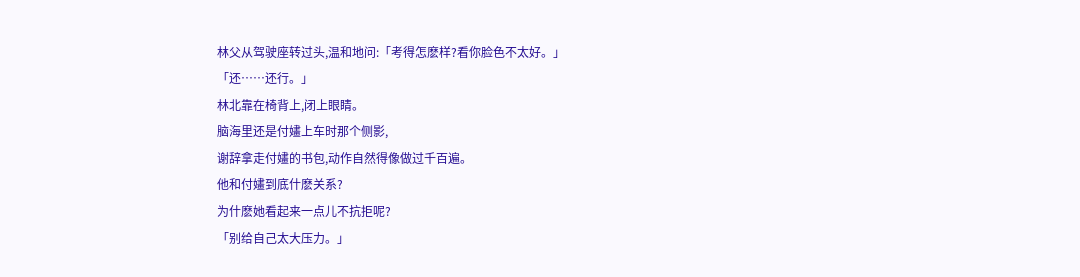林父从驾驶座转过头,温和地问:「考得怎麽样?看你脸色不太好。」
「还……还行。」
林北靠在椅背上,闭上眼睛。
脑海里还是付嫿上车时那个侧影,
谢辞拿走付嫿的书包,动作自然得像做过千百遍。
他和付嫿到底什麽关系?
为什麽她看起来一点儿不抗拒呢?
「别给自己太大压力。」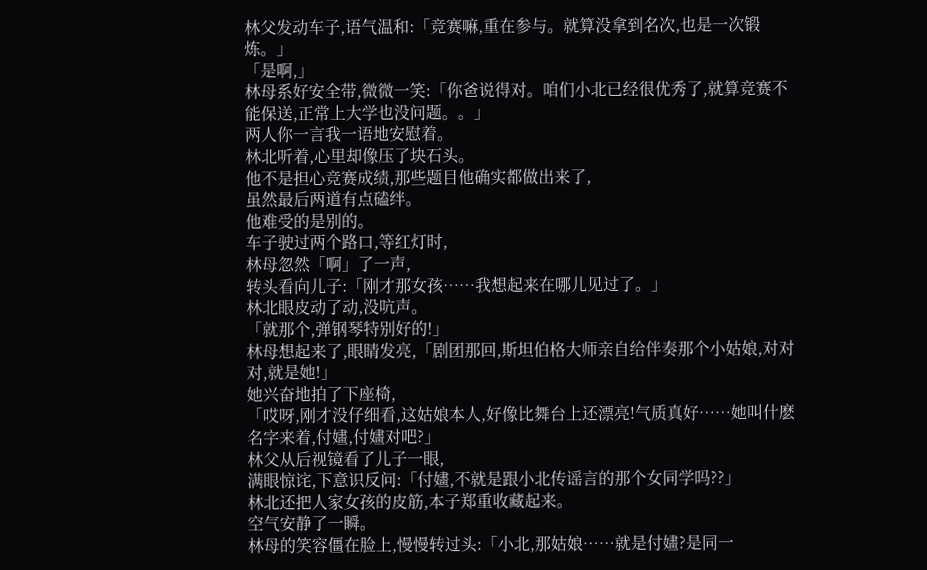林父发动车子,语气温和:「竞赛嘛,重在参与。就算没拿到名次,也是一次锻炼。」
「是啊,」
林母系好安全带,微微一笑:「你爸说得对。咱们小北已经很优秀了,就算竞赛不能保送,正常上大学也没问题。。」
两人你一言我一语地安慰着。
林北听着,心里却像压了块石头。
他不是担心竞赛成绩,那些题目他确实都做出来了,
虽然最后两道有点磕绊。
他难受的是别的。
车子驶过两个路口,等红灯时,
林母忽然「啊」了一声,
转头看向儿子:「刚才那女孩……我想起来在哪儿见过了。」
林北眼皮动了动,没吭声。
「就那个,弹钢琴特别好的!」
林母想起来了,眼睛发亮,「剧团那回,斯坦伯格大师亲自给伴奏那个小姑娘,对对对,就是她!」
她兴奋地拍了下座椅,
「哎呀,刚才没仔细看,这姑娘本人,好像比舞台上还漂亮!气质真好……她叫什麽名字来着,付嫿,付嫿对吧?」
林父从后视镜看了儿子一眼,
满眼惊诧,下意识反问:「付嫿,不就是跟小北传谣言的那个女同学吗??」
林北还把人家女孩的皮筋,本子郑重收藏起来。
空气安静了一瞬。
林母的笑容僵在脸上,慢慢转过头:「小北,那姑娘……就是付嫿?是同一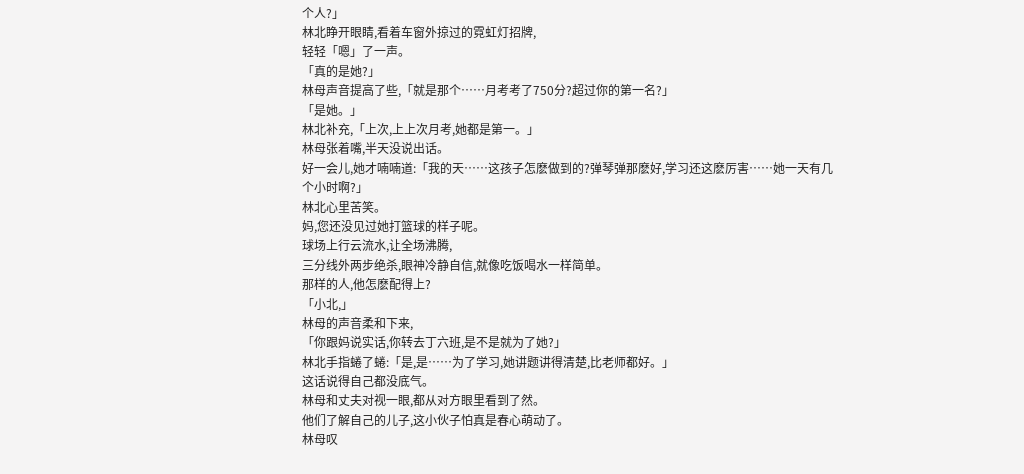个人?」
林北睁开眼睛,看着车窗外掠过的霓虹灯招牌,
轻轻「嗯」了一声。
「真的是她?」
林母声音提高了些,「就是那个……月考考了750分?超过你的第一名?」
「是她。」
林北补充,「上次,上上次月考,她都是第一。」
林母张着嘴,半天没说出话。
好一会儿,她才喃喃道:「我的天……这孩子怎麽做到的?弹琴弹那麽好,学习还这麽厉害……她一天有几个小时啊?」
林北心里苦笑。
妈,您还没见过她打篮球的样子呢。
球场上行云流水,让全场沸腾,
三分线外两步绝杀,眼神冷静自信,就像吃饭喝水一样简单。
那样的人,他怎麽配得上?
「小北,」
林母的声音柔和下来,
「你跟妈说实话,你转去丁六班,是不是就为了她?」
林北手指蜷了蜷:「是,是……为了学习,她讲题讲得清楚,比老师都好。」
这话说得自己都没底气。
林母和丈夫对视一眼,都从对方眼里看到了然。
他们了解自己的儿子,这小伙子怕真是春心萌动了。
林母叹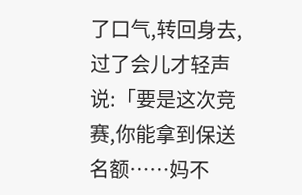了口气,转回身去,
过了会儿才轻声说:「要是这次竞赛,你能拿到保送名额……妈不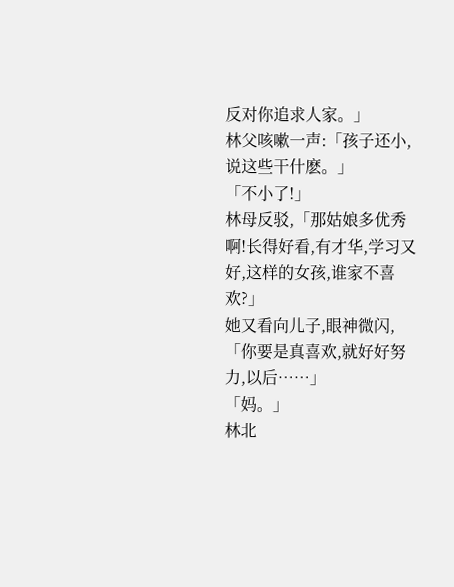反对你追求人家。」
林父咳嗽一声:「孩子还小,说这些干什麽。」
「不小了!」
林母反驳,「那姑娘多优秀啊!长得好看,有才华,学习又好,这样的女孩,谁家不喜欢?」
她又看向儿子,眼神微闪,
「你要是真喜欢,就好好努力,以后……」
「妈。」
林北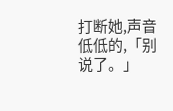打断她,声音低低的,「别说了。」